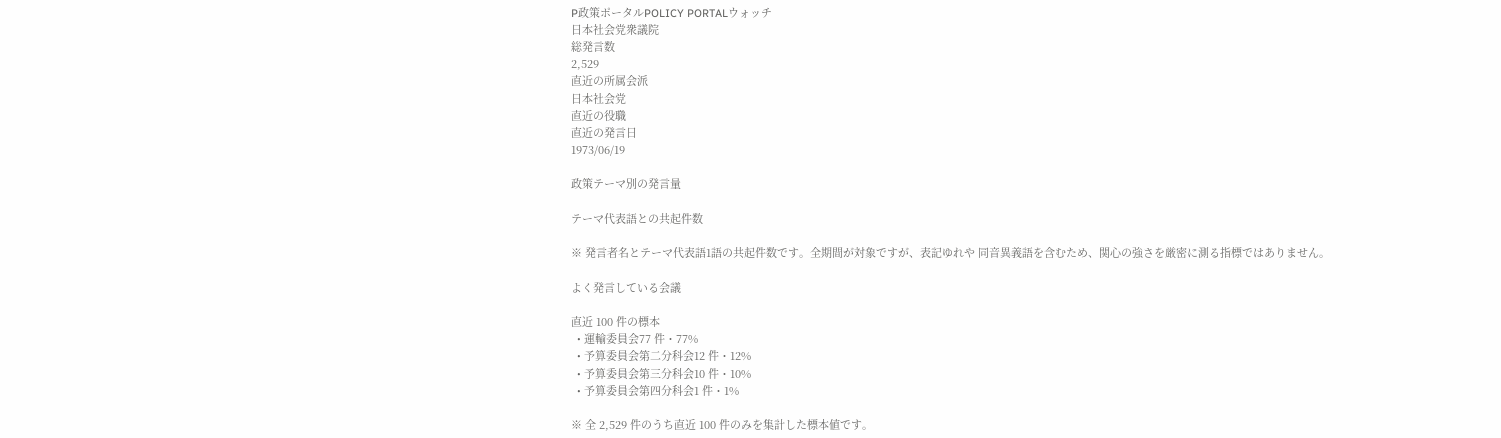P政策ポータルPOLICY PORTALウォッチ
日本社会党衆議院
総発言数
2,529
直近の所属会派
日本社会党
直近の役職
直近の発言日
1973/06/19

政策テーマ別の発言量

テーマ代表語との共起件数

※ 発言者名とテーマ代表語1語の共起件数です。全期間が対象ですが、表記ゆれや 同音異義語を含むため、関心の強さを厳密に測る指標ではありません。

よく発言している会議

直近 100 件の標本
  • 運輸委員会77 件・77%
  • 予算委員会第二分科会12 件・12%
  • 予算委員会第三分科会10 件・10%
  • 予算委員会第四分科会1 件・1%

※ 全 2,529 件のうち直近 100 件のみを集計した標本値です。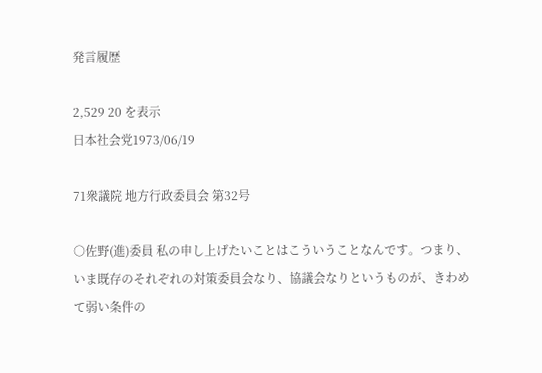発言履歴

2,529 20 を表示
日本社会党1973/06/19

71衆議院 地方行政委員会 第32号

○佐野(進)委員 私の申し上げたいことはこういうことなんです。つまり、いま既存のそれぞれの対策委員会なり、協議会なりというものが、きわめて弱い条件の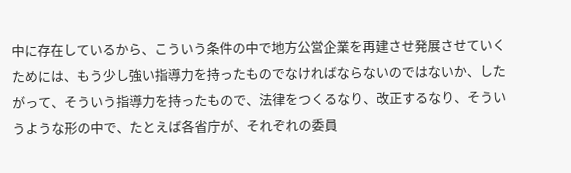中に存在しているから、こういう条件の中で地方公営企業を再建させ発展させていくためには、もう少し強い指導力を持ったものでなければならないのではないか、したがって、そういう指導力を持ったもので、法律をつくるなり、改正するなり、そういうような形の中で、たとえば各省庁が、それぞれの委員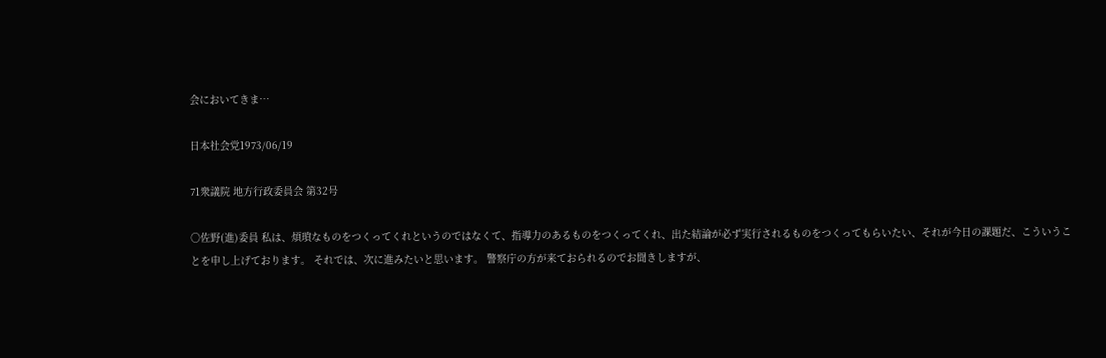会においてきま…

日本社会党1973/06/19

71衆議院 地方行政委員会 第32号

○佐野(進)委員 私は、煩瑣なものをつくってくれというのではなくて、指導力のあるものをつくってくれ、出た結論が必ず実行されるものをつくってもらいたい、それが今日の課題だ、こういうことを申し上げております。 それでは、次に進みたいと思います。 警察庁の方が来ておられるのでお聞きしますが、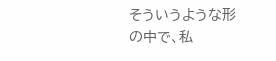そういうような形の中で、私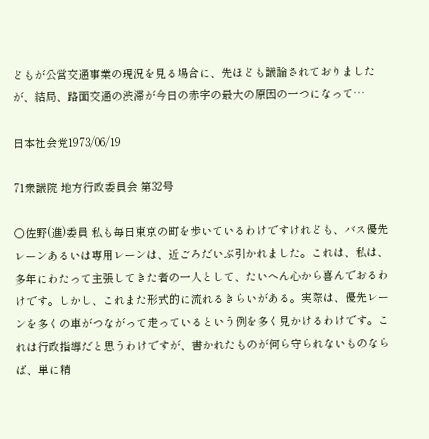どもが公営交通事業の現況を見る場合に、先ほども議論されておりましたが、結局、路面交通の渋滞が今日の赤字の最大の原因の一つになって…

日本社会党1973/06/19

71衆議院 地方行政委員会 第32号

○佐野(進)委員 私も毎日東京の町を歩いているわけですけれども、バス優先レーンあるいは専用レーンは、近ごろだいぶ引かれました。これは、私は、多年にわたって主張してきた者の一人として、たいへん心から喜んでおるわけです。しかし、これまた形式的に流れるきらいがある。実際は、優先レーンを多くの車がつながって走っているという例を多く見かけるわけです。これは行政指導だと思うわけですが、書かれたものが何ら守られないものならば、単に精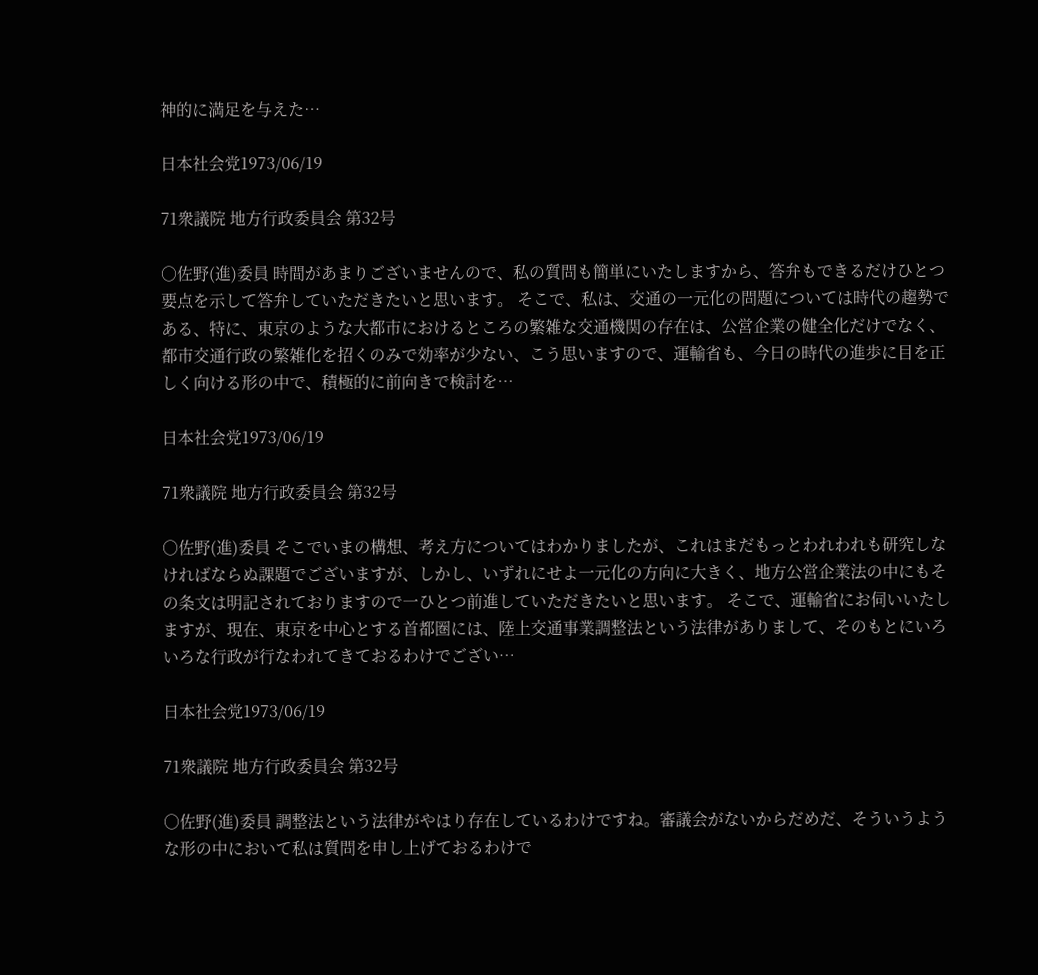神的に満足を与えた…

日本社会党1973/06/19

71衆議院 地方行政委員会 第32号

○佐野(進)委員 時間があまりございませんので、私の質問も簡単にいたしますから、答弁もできるだけひとつ要点を示して答弁していただきたいと思います。 そこで、私は、交通の一元化の問題については時代の趨勢である、特に、東京のような大都市におけるところの繁雑な交通機関の存在は、公営企業の健全化だけでなく、都市交通行政の繁雑化を招くのみで効率が少ない、こう思いますので、運輸省も、今日の時代の進歩に目を正しく向ける形の中で、積極的に前向きで検討を…

日本社会党1973/06/19

71衆議院 地方行政委員会 第32号

○佐野(進)委員 そこでいまの構想、考え方についてはわかりましたが、これはまだもっとわれわれも研究しなければならぬ課題でございますが、しかし、いずれにせよ一元化の方向に大きく、地方公営企業法の中にもその条文は明記されておりますので一ひとつ前進していただきたいと思います。 そこで、運輸省にお伺いいたしますが、現在、東京を中心とする首都圏には、陸上交通事業調整法という法律がありまして、そのもとにいろいろな行政が行なわれてきておるわけでござい…

日本社会党1973/06/19

71衆議院 地方行政委員会 第32号

○佐野(進)委員 調整法という法律がやはり存在しているわけですね。審議会がないからだめだ、そういうような形の中において私は質問を申し上げておるわけで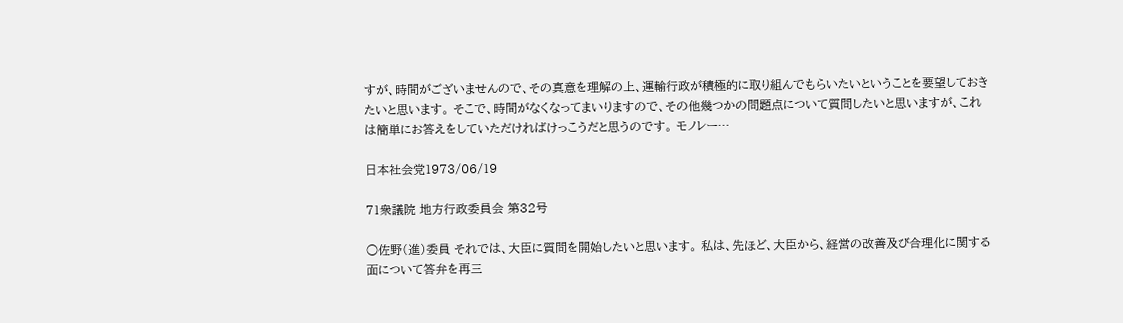すが、時間がございませんので、その真意を理解の上、運輸行政が積極的に取り組んでもらいたいということを要望しておきたいと思います。 そこで、時間がなくなってまいりますので、その他幾つかの問題点について質問したいと思いますが、これは簡単にお答えをしていただければけっこうだと思うのです。 モノレー…

日本社会党1973/06/19

71衆議院 地方行政委員会 第32号

○佐野(進)委員 それでは、大臣に質問を開始したいと思います。 私は、先ほど、大臣から、経営の改善及び合理化に関する面について答弁を再三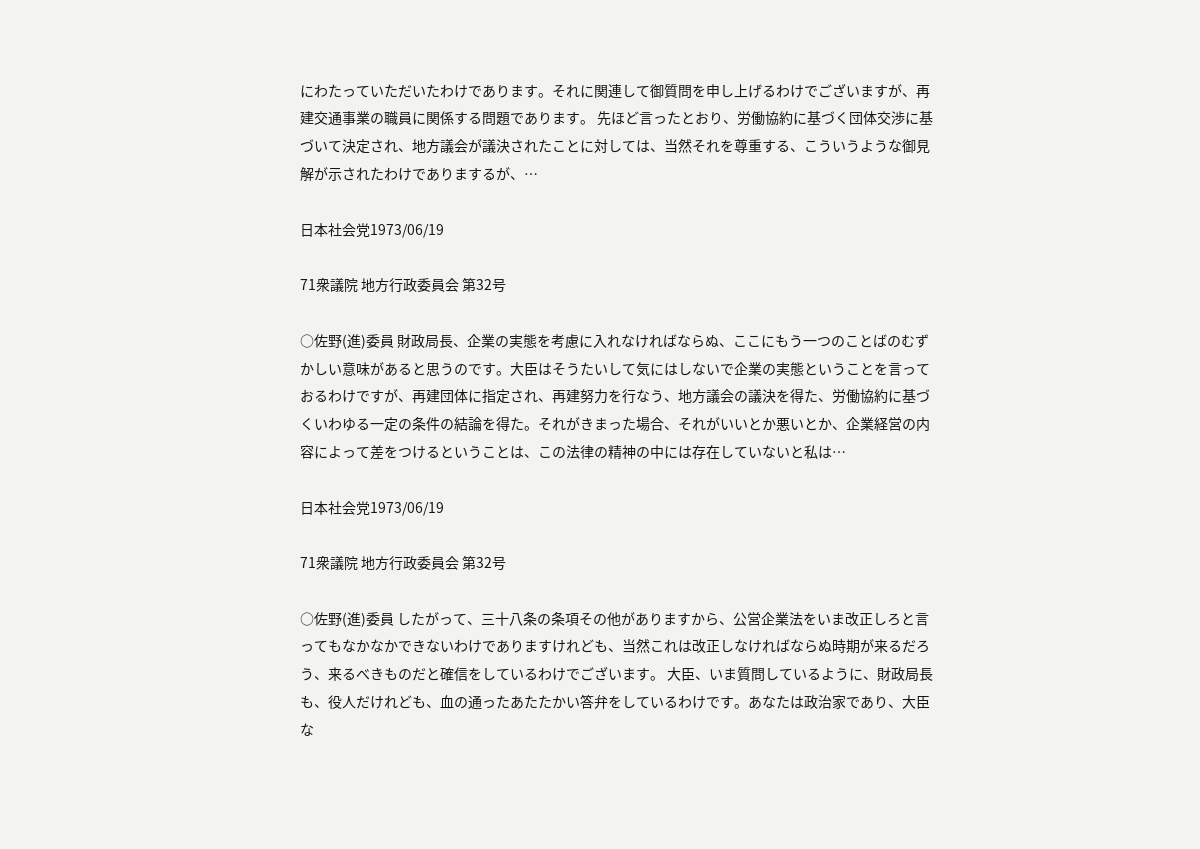にわたっていただいたわけであります。それに関連して御質問を申し上げるわけでございますが、再建交通事業の職員に関係する問題であります。 先ほど言ったとおり、労働協約に基づく団体交渉に基づいて決定され、地方議会が議決されたことに対しては、当然それを尊重する、こういうような御見解が示されたわけでありまするが、…

日本社会党1973/06/19

71衆議院 地方行政委員会 第32号

○佐野(進)委員 財政局長、企業の実態を考慮に入れなければならぬ、ここにもう一つのことばのむずかしい意味があると思うのです。大臣はそうたいして気にはしないで企業の実態ということを言っておるわけですが、再建団体に指定され、再建努力を行なう、地方議会の議決を得た、労働協約に基づくいわゆる一定の条件の結論を得た。それがきまった場合、それがいいとか悪いとか、企業経営の内容によって差をつけるということは、この法律の精神の中には存在していないと私は…

日本社会党1973/06/19

71衆議院 地方行政委員会 第32号

○佐野(進)委員 したがって、三十八条の条項その他がありますから、公営企業法をいま改正しろと言ってもなかなかできないわけでありますけれども、当然これは改正しなければならぬ時期が来るだろう、来るべきものだと確信をしているわけでございます。 大臣、いま質問しているように、財政局長も、役人だけれども、血の通ったあたたかい答弁をしているわけです。あなたは政治家であり、大臣な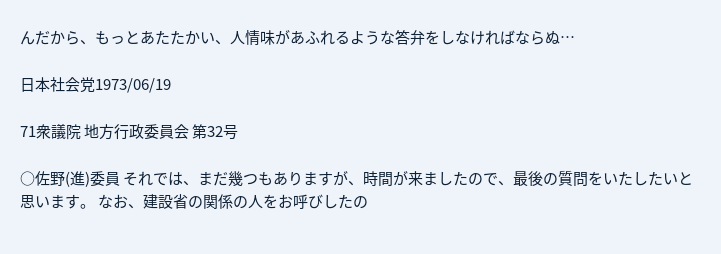んだから、もっとあたたかい、人情味があふれるような答弁をしなければならぬ…

日本社会党1973/06/19

71衆議院 地方行政委員会 第32号

○佐野(進)委員 それでは、まだ幾つもありますが、時間が来ましたので、最後の質問をいたしたいと思います。 なお、建設省の関係の人をお呼びしたの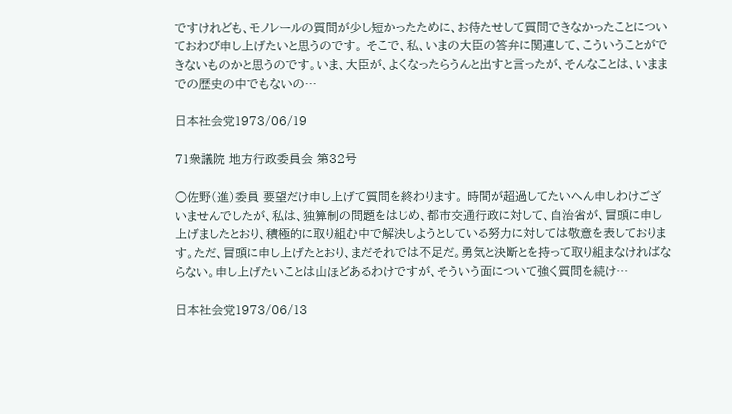ですけれども、モノレールの質問が少し短かったために、お待たせして質問できなかったことについておわび申し上げたいと思うのです。 そこで、私、いまの大臣の答弁に関連して、こういうことができないものかと思うのです。いま、大臣が、よくなったらうんと出すと言ったが、そんなことは、いままでの歴史の中でもないの…

日本社会党1973/06/19

71衆議院 地方行政委員会 第32号

○佐野(進)委員 要望だけ申し上げて質問を終わります。 時間が超過してたいへん申しわけございませんでしたが、私は、独算制の問題をはじめ、都市交通行政に対して、自治省が、冒頭に申し上げましたとおり、積極的に取り組む中で解決しようとしている努力に対しては敬意を表しております。ただ、冒頭に申し上げたとおり、まだそれでは不足だ。勇気と決断とを持って取り組まなければならない。申し上げたいことは山ほどあるわけですが、そういう面について強く質問を続け…

日本社会党1973/06/13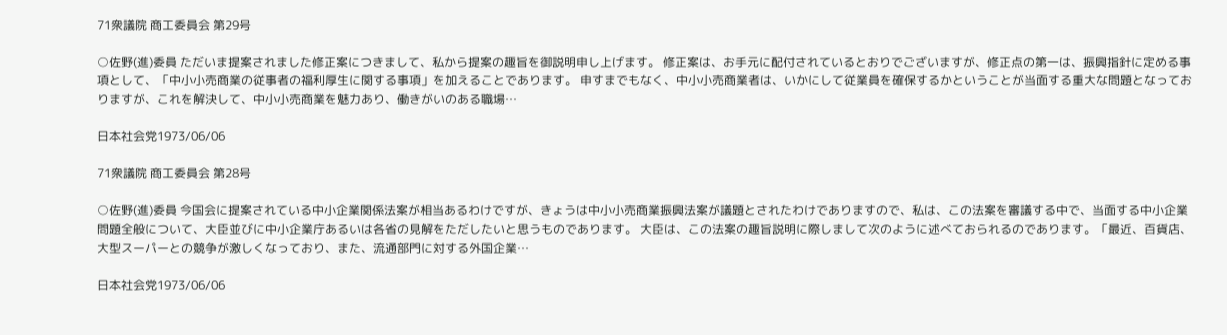71衆議院 商工委員会 第29号

○佐野(進)委員 ただいま提案されました修正案につきまして、私から提案の趣旨を御説明申し上げます。 修正案は、お手元に配付されているとおりでございますが、修正点の第一は、振興指針に定める事項として、「中小小売商業の従事者の福利厚生に関する事項」を加えることであります。 申すまでもなく、中小小売商業者は、いかにして従業員を確保するかということが当面する重大な問題となっておりますが、これを解決して、中小小売商業を魅力あり、働きがいのある職場…

日本社会党1973/06/06

71衆議院 商工委員会 第28号

○佐野(進)委員 今国会に提案されている中小企業関係法案が相当あるわけですが、きょうは中小小売商業振興法案が議題とされたわけでありますので、私は、この法案を審議する中で、当面する中小企業問題全般について、大臣並びに中小企業庁あるいは各省の見解をただしたいと思うものであります。 大臣は、この法案の趣旨説明に際しまして次のように述べておられるのであります。「最近、百貨店、大型スーパーとの競争が激しくなっており、また、流通部門に対する外国企業…

日本社会党1973/06/06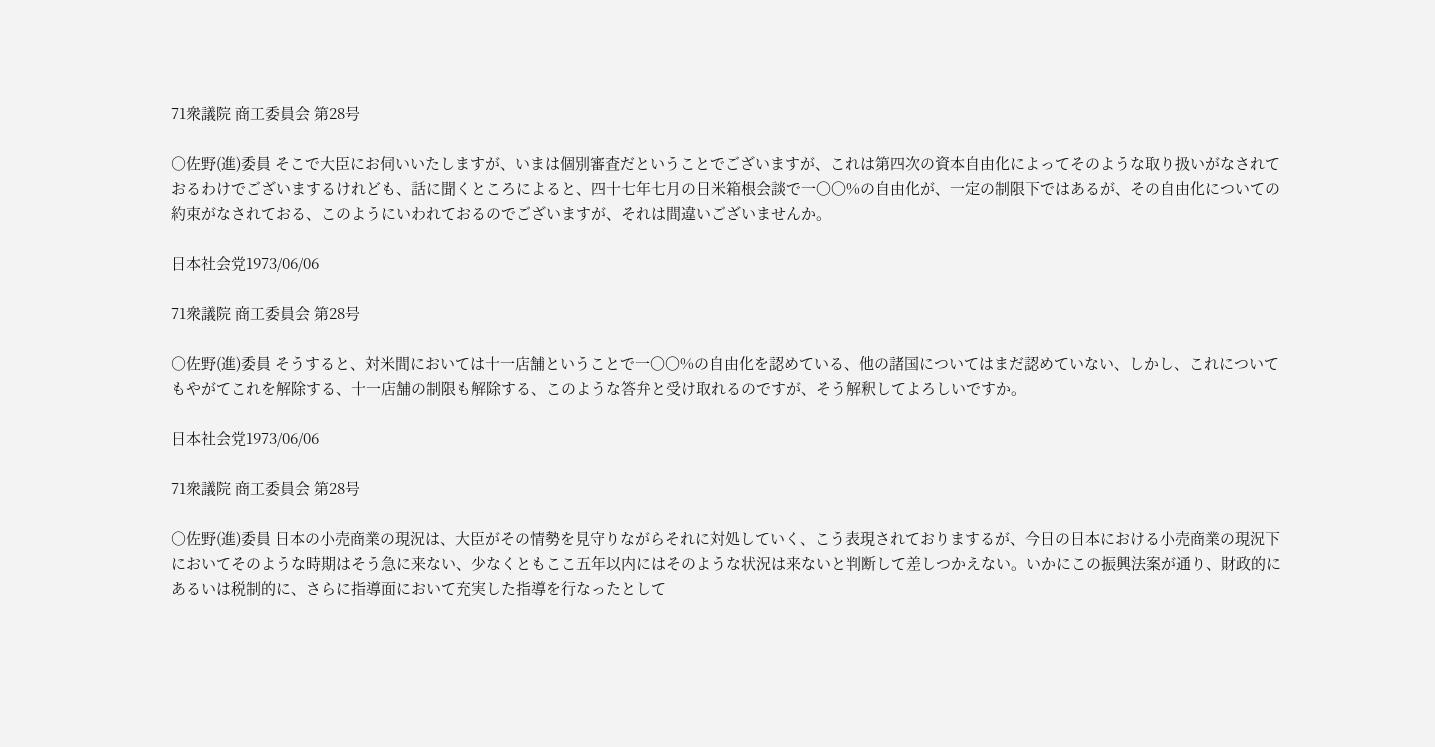71衆議院 商工委員会 第28号

○佐野(進)委員 そこで大臣にお伺いいたしますが、いまは個別審査だということでございますが、これは第四次の資本自由化によってそのような取り扱いがなされておるわけでございまするけれども、話に聞くところによると、四十七年七月の日米箱根会談で一〇〇%の自由化が、一定の制限下ではあるが、その自由化についての約束がなされておる、このようにいわれておるのでございますが、それは間違いございませんか。

日本社会党1973/06/06

71衆議院 商工委員会 第28号

○佐野(進)委員 そうすると、対米間においては十一店舗ということで一〇〇%の自由化を認めている、他の諸国についてはまだ認めていない、しかし、これについてもやがてこれを解除する、十一店舗の制限も解除する、このような答弁と受け取れるのですが、そう解釈してよろしいですか。

日本社会党1973/06/06

71衆議院 商工委員会 第28号

○佐野(進)委員 日本の小売商業の現況は、大臣がその情勢を見守りながらそれに対処していく、こう表現されておりまするが、今日の日本における小売商業の現況下においてそのような時期はそう急に来ない、少なくともここ五年以内にはそのような状況は来ないと判断して差しつかえない。いかにこの振興法案が通り、財政的にあるいは税制的に、さらに指導面において充実した指導を行なったとして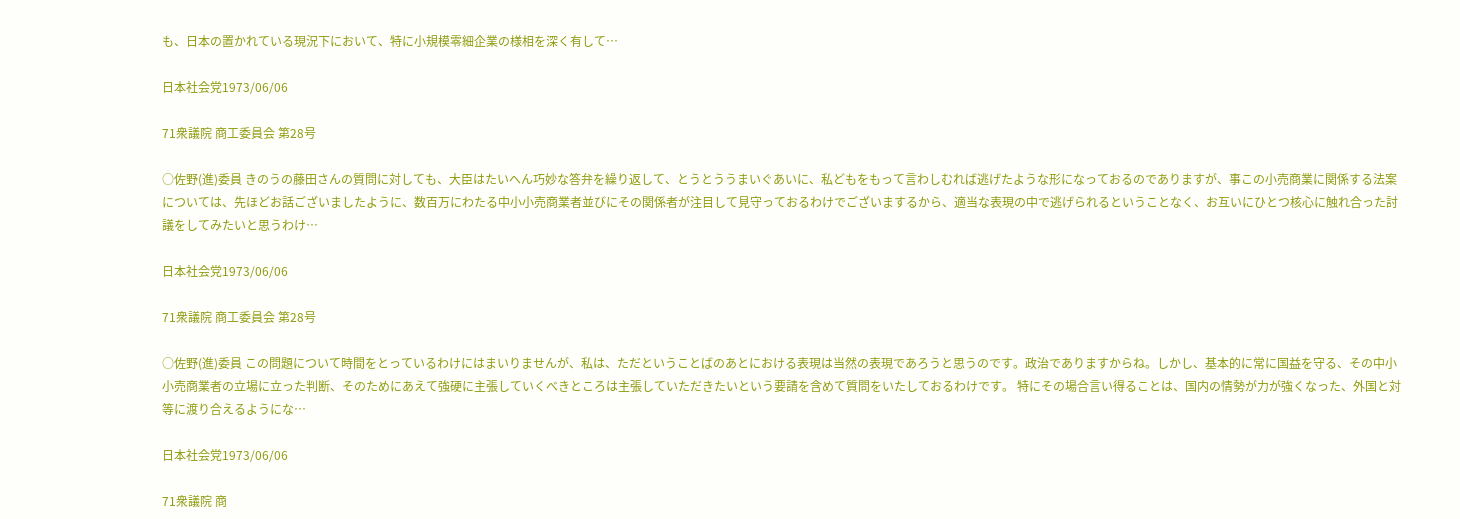も、日本の置かれている現況下において、特に小規模零細企業の様相を深く有して…

日本社会党1973/06/06

71衆議院 商工委員会 第28号

○佐野(進)委員 きのうの藤田さんの質問に対しても、大臣はたいへん巧妙な答弁を繰り返して、とうとううまいぐあいに、私どもをもって言わしむれば逃げたような形になっておるのでありますが、事この小売商業に関係する法案については、先ほどお話ございましたように、数百万にわたる中小小売商業者並びにその関係者が注目して見守っておるわけでございまするから、適当な表現の中で逃げられるということなく、お互いにひとつ核心に触れ合った討議をしてみたいと思うわけ…

日本社会党1973/06/06

71衆議院 商工委員会 第28号

○佐野(進)委員 この問題について時間をとっているわけにはまいりませんが、私は、ただということばのあとにおける表現は当然の表現であろうと思うのです。政治でありますからね。しかし、基本的に常に国益を守る、その中小小売商業者の立場に立った判断、そのためにあえて強硬に主張していくべきところは主張していただきたいという要請を含めて質問をいたしておるわけです。 特にその場合言い得ることは、国内の情勢が力が強くなった、外国と対等に渡り合えるようにな…

日本社会党1973/06/06

71衆議院 商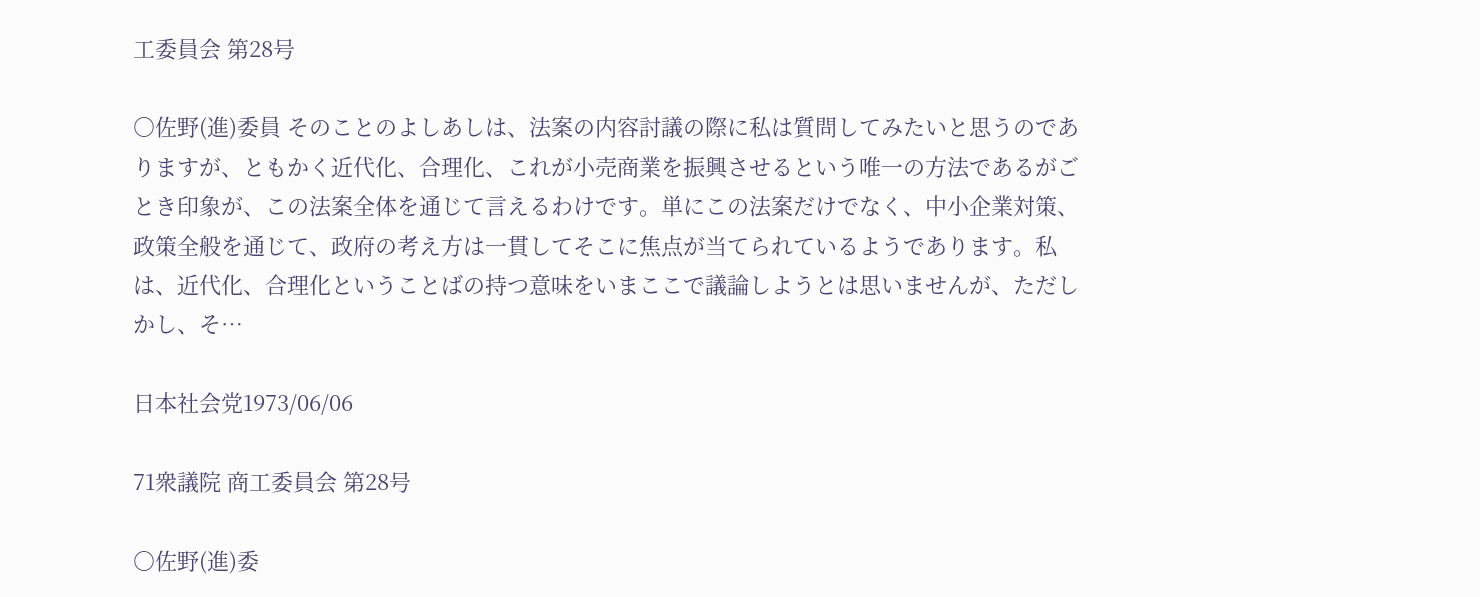工委員会 第28号

○佐野(進)委員 そのことのよしあしは、法案の内容討議の際に私は質問してみたいと思うのでありますが、ともかく近代化、合理化、これが小売商業を振興させるという唯一の方法であるがごとき印象が、この法案全体を通じて言えるわけです。単にこの法案だけでなく、中小企業対策、政策全般を通じて、政府の考え方は一貫してそこに焦点が当てられているようであります。私は、近代化、合理化ということばの持つ意味をいまここで議論しようとは思いませんが、ただしかし、そ…

日本社会党1973/06/06

71衆議院 商工委員会 第28号

○佐野(進)委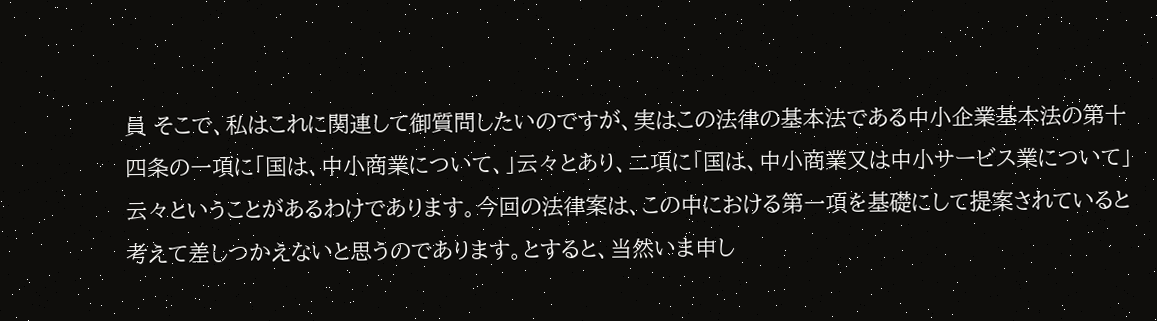員 そこで、私はこれに関連して御質問したいのですが、実はこの法律の基本法である中小企業基本法の第十四条の一項に「国は、中小商業について、」云々とあり、二項に「国は、中小商業又は中小サービス業について」云々ということがあるわけであります。今回の法律案は、この中における第一項を基礎にして提案されていると考えて差しつかえないと思うのであります。とすると、当然いま申し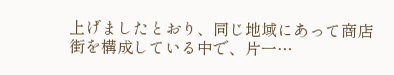上げましたとおり、同じ地域にあって商店街を構成している中で、片一…